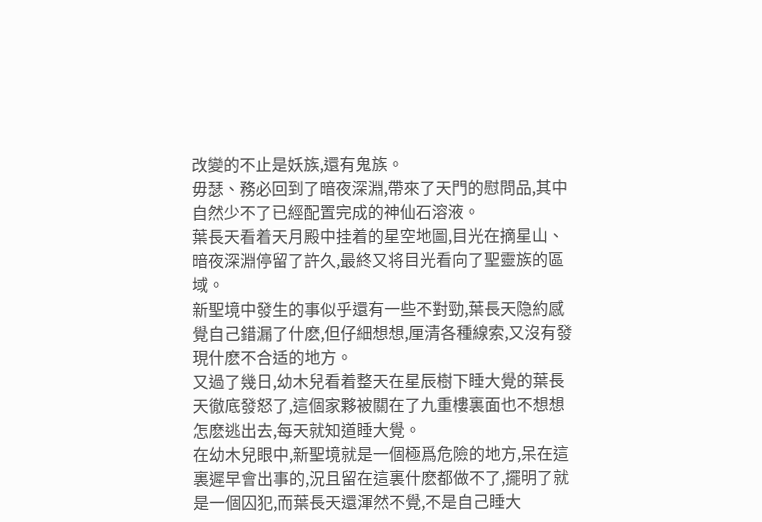改變的不止是妖族,還有鬼族。
毋瑟、務必回到了暗夜深淵,帶來了天門的慰問品,其中自然少不了已經配置完成的神仙石溶液。
葉長天看着天月殿中挂着的星空地圖,目光在摘星山、暗夜深淵停留了許久,最終又将目光看向了聖靈族的區域。
新聖境中發生的事似乎還有一些不對勁,葉長天隐約感覺自己錯漏了什麽,但仔細想想,厘清各種線索,又沒有發現什麽不合适的地方。
又過了幾日,幼木兒看着整天在星辰樹下睡大覺的葉長天徹底發怒了,這個家夥被關在了九重樓裏面也不想想怎麽逃出去,每天就知道睡大覺。
在幼木兒眼中,新聖境就是一個極爲危險的地方,呆在這裏遲早會出事的,況且留在這裏什麽都做不了,擺明了就是一個囚犯,而葉長天還渾然不覺,不是自己睡大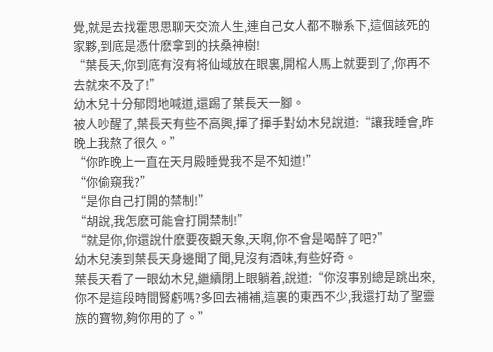覺,就是去找霍思思聊天交流人生,連自己女人都不聯系下,這個該死的家夥,到底是憑什麽拿到的扶桑神樹!
“葉長天,你到底有沒有将仙域放在眼裏,開棺人馬上就要到了,你再不去就來不及了!”
幼木兒十分郁悶地喊道,還踢了葉長天一腳。
被人吵醒了,葉長天有些不高興,揮了揮手對幼木兒說道:“讓我睡會,昨晚上我熬了很久。”
“你昨晚上一直在天月殿睡覺我不是不知道!”
“你偷窺我?”
“是你自己打開的禁制!”
“胡說,我怎麽可能會打開禁制!”
“就是你,你還說什麽要夜觀天象,天啊,你不會是喝醉了吧?”
幼木兒湊到葉長天身邊聞了聞,見沒有酒味,有些好奇。
葉長天看了一眼幼木兒,繼續閉上眼躺着,說道:“你沒事别總是跳出來,你不是這段時間腎虧嗎?多回去補補,這裏的東西不少,我還打劫了聖靈族的寶物,夠你用的了。”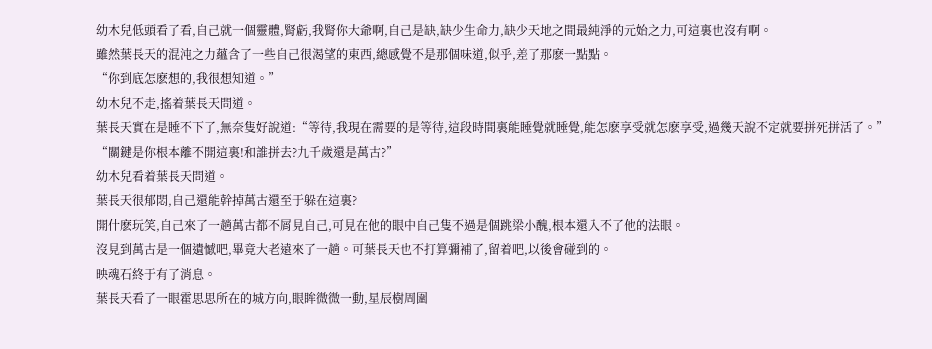幼木兒低頭看了看,自己就一個靈體,腎虧,我腎你大爺啊,自己是缺,缺少生命力,缺少天地之間最純淨的元始之力,可這裏也沒有啊。
雖然葉長天的混沌之力蘊含了一些自己很渴望的東西,總感覺不是那個味道,似乎,差了那麽一點點。
“你到底怎麽想的,我很想知道。”
幼木兒不走,搖着葉長天問道。
葉長天實在是睡不下了,無奈隻好說道:“等待,我現在需要的是等待,這段時間裏能睡覺就睡覺,能怎麽享受就怎麽享受,過幾天說不定就要拼死拼活了。”
“關鍵是你根本離不開這裏!和誰拼去?九千歲還是萬古?”
幼木兒看着葉長天問道。
葉長天很郁悶,自己還能幹掉萬古還至于躲在這裏?
開什麽玩笑,自己來了一趟萬古都不屑見自己,可見在他的眼中自己隻不過是個跳梁小醜,根本還入不了他的法眼。
沒見到萬古是一個遺憾吧,畢竟大老遠來了一趟。可葉長天也不打算彌補了,留着吧,以後會碰到的。
映魂石終于有了消息。
葉長天看了一眼霍思思所在的城方向,眼眸微微一動,星辰樹周圍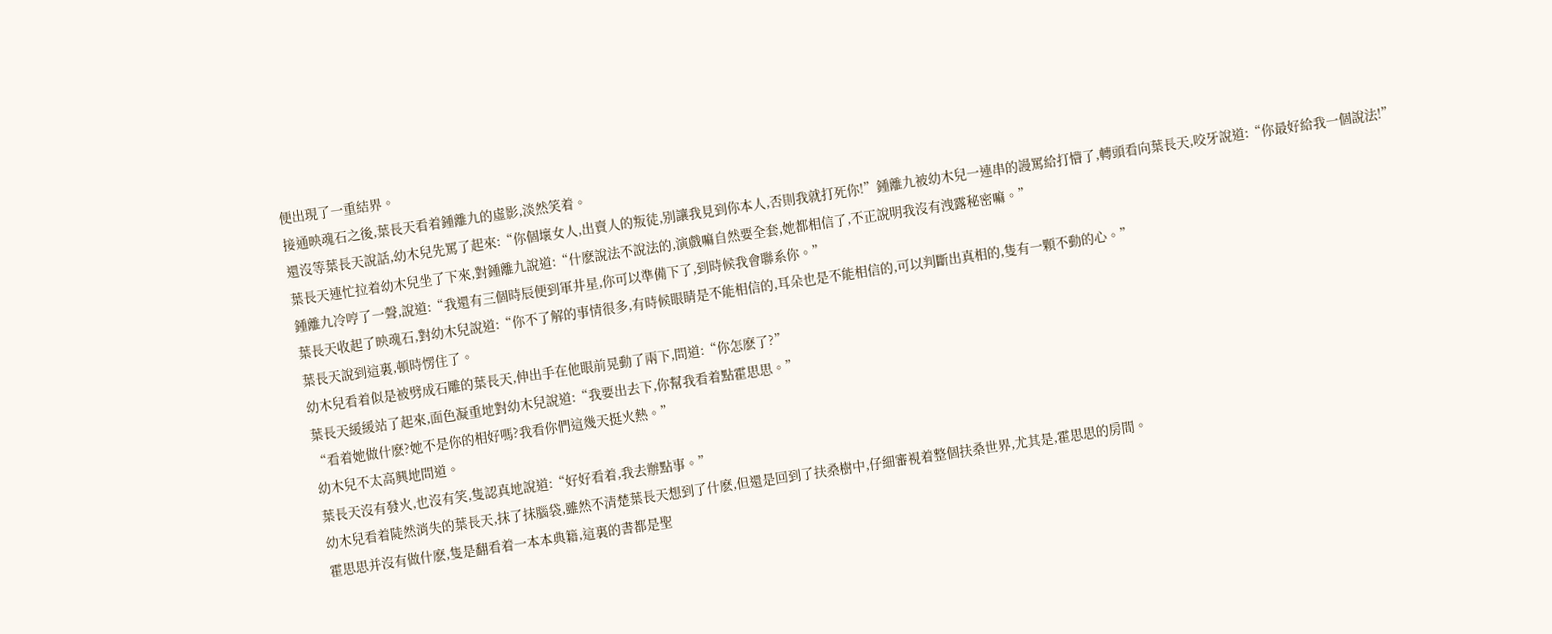便出現了一重結界。
接通映魂石之後,葉長天看着鍾離九的虛影,淡然笑着。
還沒等葉長天說話,幼木兒先罵了起來:“你個壞女人,出賣人的叛徒,别讓我見到你本人,否則我就打死你!”鍾離九被幼木兒一連串的謾罵給打懵了,轉頭看向葉長天,咬牙說道:“你最好給我一個說法!”
葉長天連忙拉着幼木兒坐了下來,對鍾離九說道:“什麽說法不說法的,演戲嘛自然要全套,她都相信了,不正說明我沒有洩露秘密嘛。”
鍾離九冷哼了一聲,說道:“我還有三個時辰便到軍井星,你可以準備下了,到時候我會聯系你。”
葉長天收起了映魂石,對幼木兒說道:“你不了解的事情很多,有時候眼睛是不能相信的,耳朵也是不能相信的,可以判斷出真相的,隻有一顆不動的心。”
葉長天說到這裏,頓時愣住了。
幼木兒看着似是被劈成石雕的葉長天,伸出手在他眼前晃動了兩下,問道:“你怎麽了?”
葉長天緩緩站了起來,面色凝重地對幼木兒說道:“我要出去下,你幫我看着點霍思思。”
“看着她做什麽?她不是你的相好嗎?我看你們這幾天挺火熱。”
幼木兒不太高興地問道。
葉長天沒有發火,也沒有笑,隻認真地說道:“好好看着,我去辦點事。”
幼木兒看着陡然消失的葉長天,抹了抹腦袋,雖然不清楚葉長天想到了什麽,但還是回到了扶桑樹中,仔細審視着整個扶桑世界,尤其是,霍思思的房間。
霍思思并沒有做什麽,隻是翻看着一本本典籍,這裏的書都是聖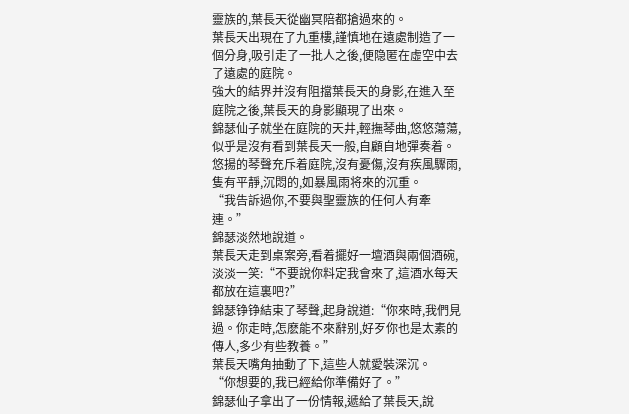靈族的,葉長天從幽冥陪都搶過來的。
葉長天出現在了九重樓,謹慎地在遠處制造了一個分身,吸引走了一批人之後,便隐匿在虛空中去了遠處的庭院。
強大的結界并沒有阻擋葉長天的身影,在進入至庭院之後,葉長天的身影顯現了出來。
錦瑟仙子就坐在庭院的天井,輕撫琴曲,悠悠蕩蕩,似乎是沒有看到葉長天一般,自顧自地彈奏着。悠揚的琴聲充斥着庭院,沒有憂傷,沒有疾風驟雨,隻有平靜,沉悶的,如暴風雨将來的沉重。
“我告訴過你,不要與聖靈族的任何人有牽連。”
錦瑟淡然地說道。
葉長天走到桌案旁,看着擺好一壇酒與兩個酒碗,淡淡一笑:“不要說你料定我會來了,這酒水每天都放在這裏吧?”
錦瑟铮铮結束了琴聲,起身說道:“你來時,我們見過。你走時,怎麽能不來辭别,好歹你也是太素的傳人,多少有些教養。”
葉長天嘴角抽動了下,這些人就愛裝深沉。
“你想要的,我已經給你準備好了。”
錦瑟仙子拿出了一份情報,遞給了葉長天,說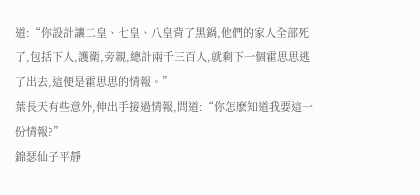道:“你設計讓二皇、七皇、八皇背了黑鍋,他們的家人全部死了,包括下人,護衛,旁親,總計兩千三百人,就剩下一個霍思思逃了出去,這便是霍思思的情報。”
葉長天有些意外,伸出手接過情報,問道:“你怎麽知道我要這一份情報?”
錦瑟仙子平靜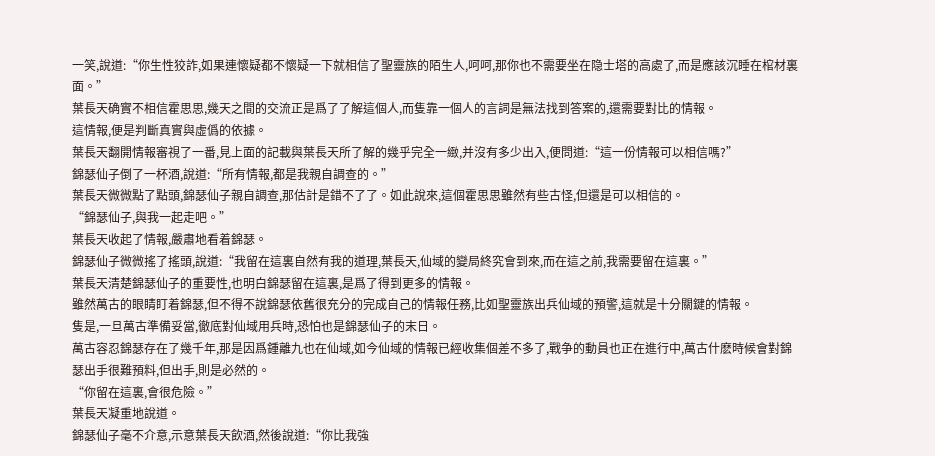一笑,說道:“你生性狡詐,如果連懷疑都不懷疑一下就相信了聖靈族的陌生人,呵呵,那你也不需要坐在隐士塔的高處了,而是應該沉睡在棺材裏面。”
葉長天确實不相信霍思思,幾天之間的交流正是爲了了解這個人,而隻靠一個人的言詞是無法找到答案的,還需要對比的情報。
這情報,便是判斷真實與虛僞的依據。
葉長天翻開情報審視了一番,見上面的記載與葉長天所了解的幾乎完全一緻,并沒有多少出入,便問道:“這一份情報可以相信嗎?”
錦瑟仙子倒了一杯酒,說道:“所有情報,都是我親自調查的。”
葉長天微微點了點頭,錦瑟仙子親自調查,那估計是錯不了了。如此說來,這個霍思思雖然有些古怪,但還是可以相信的。
“錦瑟仙子,與我一起走吧。”
葉長天收起了情報,嚴肅地看着錦瑟。
錦瑟仙子微微搖了搖頭,說道:“我留在這裏自然有我的道理,葉長天,仙域的變局終究會到來,而在這之前,我需要留在這裏。”
葉長天清楚錦瑟仙子的重要性,也明白錦瑟留在這裏,是爲了得到更多的情報。
雖然萬古的眼睛盯着錦瑟,但不得不說錦瑟依舊很充分的完成自己的情報任務,比如聖靈族出兵仙域的預警,這就是十分關鍵的情報。
隻是,一旦萬古準備妥當,徹底對仙域用兵時,恐怕也是錦瑟仙子的末日。
萬古容忍錦瑟存在了幾千年,那是因爲鍾離九也在仙域,如今仙域的情報已經收集個差不多了,戰争的動員也正在進行中,萬古什麽時候會對錦瑟出手很難預料,但出手,則是必然的。
“你留在這裏,會很危險。”
葉長天凝重地說道。
錦瑟仙子毫不介意,示意葉長天飲酒,然後說道:“你比我強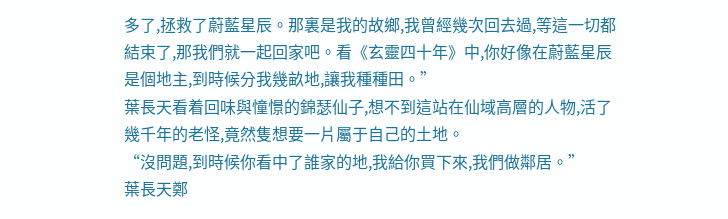多了,拯救了蔚藍星辰。那裏是我的故鄉,我曾經幾次回去過,等這一切都結束了,那我們就一起回家吧。看《玄靈四十年》中,你好像在蔚藍星辰是個地主,到時候分我幾畝地,讓我種種田。”
葉長天看着回味與憧憬的錦瑟仙子,想不到這站在仙域高層的人物,活了幾千年的老怪,竟然隻想要一片屬于自己的土地。
“沒問題,到時候你看中了誰家的地,我給你買下來,我們做鄰居。”
葉長天鄭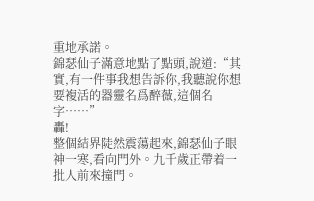重地承諾。
錦瑟仙子滿意地點了點頭,說道:“其實,有一件事我想告訴你,我聽說你想要複活的器靈名爲醉薇,這個名字……”
轟!
整個結界陡然震蕩起來,錦瑟仙子眼神一寒,看向門外。九千歲正帶着一批人前來撞門。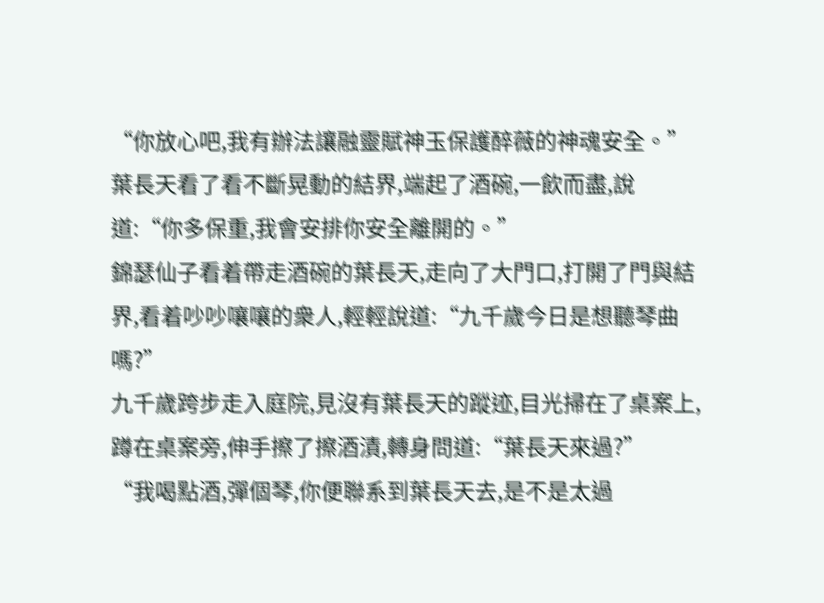“你放心吧,我有辦法讓融靈賦神玉保護醉薇的神魂安全。”葉長天看了看不斷晃動的結界,端起了酒碗,一飲而盡,說道:“你多保重,我會安排你安全離開的。”
錦瑟仙子看着帶走酒碗的葉長天,走向了大門口,打開了門與結界,看着吵吵嚷嚷的衆人,輕輕說道:“九千歲今日是想聽琴曲嗎?”
九千歲跨步走入庭院,見沒有葉長天的蹤迹,目光掃在了桌案上,蹲在桌案旁,伸手擦了擦酒漬,轉身問道:“葉長天來過?”
“我喝點酒,彈個琴,你便聯系到葉長天去,是不是太過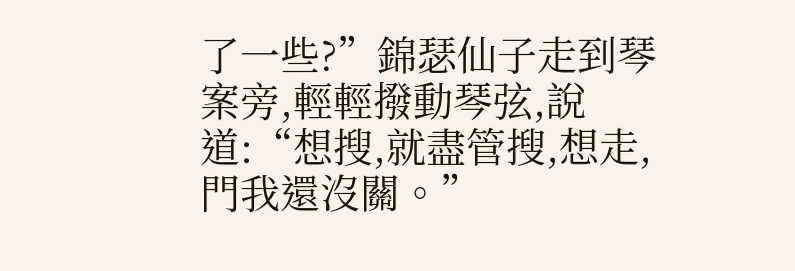了一些?”錦瑟仙子走到琴案旁,輕輕撥動琴弦,說道:“想搜,就盡管搜,想走,門我還沒關。”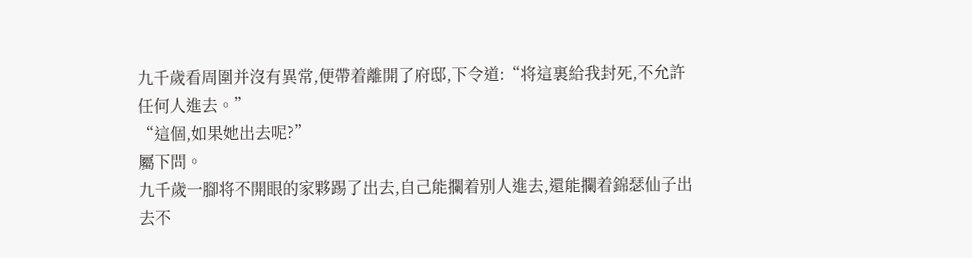九千歲看周圍并沒有異常,便帶着離開了府邸,下令道:“将這裏給我封死,不允許任何人進去。”
“這個,如果她出去呢?”
屬下問。
九千歲一腳将不開眼的家夥踢了出去,自己能攔着别人進去,還能攔着錦瑟仙子出去不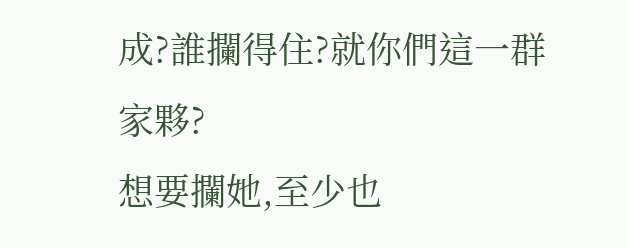成?誰攔得住?就你們這一群家夥?
想要攔她,至少也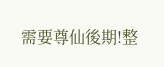需要尊仙後期!整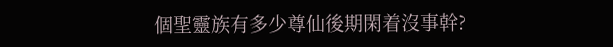個聖靈族有多少尊仙後期閑着沒事幹?